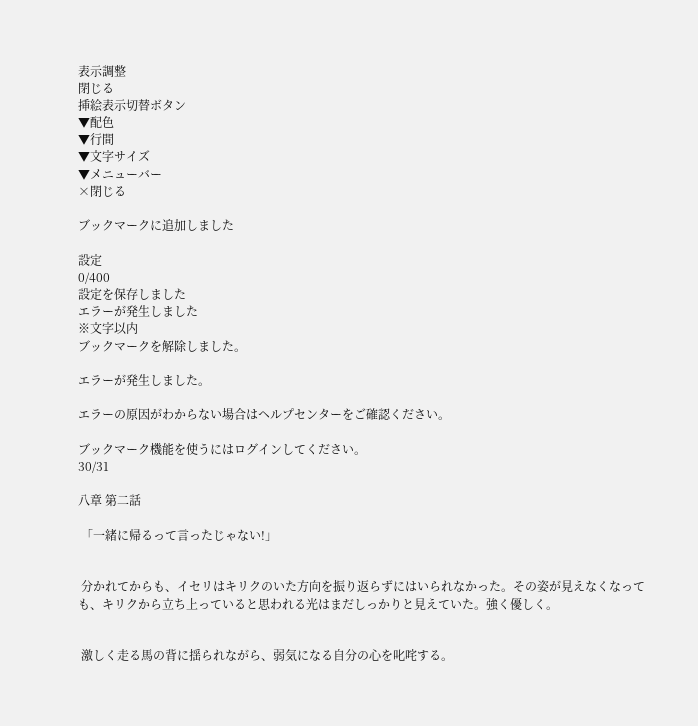表示調整
閉じる
挿絵表示切替ボタン
▼配色
▼行間
▼文字サイズ
▼メニューバー
×閉じる

ブックマークに追加しました

設定
0/400
設定を保存しました
エラーが発生しました
※文字以内
ブックマークを解除しました。

エラーが発生しました。

エラーの原因がわからない場合はヘルプセンターをご確認ください。

ブックマーク機能を使うにはログインしてください。
30/31

八章 第二話

 「一緒に帰るって言ったじゃない!」


 分かれてからも、イセリはキリクのいた方向を振り返らずにはいられなかった。その姿が見えなくなっても、キリクから立ち上っていると思われる光はまだしっかりと見えていた。強く優しく。


 激しく走る馬の背に揺られながら、弱気になる自分の心を叱咤する。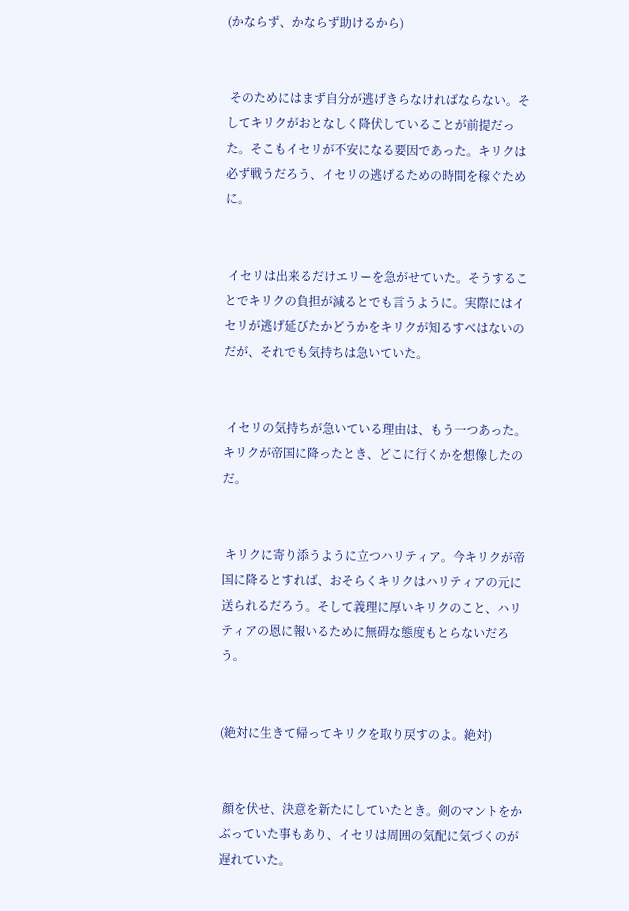(かならず、かならず助けるから)


 そのためにはまず自分が逃げきらなければならない。そしてキリクがおとなしく降伏していることが前提だった。そこもイセリが不安になる要因であった。キリクは必ず戦うだろう、イセリの逃げるための時間を稼ぐために。


 イセリは出来るだけエリーを急がせていた。そうすることでキリクの負担が減るとでも言うように。実際にはイセリが逃げ延びたかどうかをキリクが知るすべはないのだが、それでも気持ちは急いていた。


 イセリの気持ちが急いている理由は、もう一つあった。キリクが帝国に降ったとき、どこに行くかを想像したのだ。


 キリクに寄り添うように立つハリティア。今キリクが帝国に降るとすれば、おそらくキリクはハリティアの元に送られるだろう。そして義理に厚いキリクのこと、ハリティアの恩に報いるために無碍な態度もとらないだろう。


(絶対に生きて帰ってキリクを取り戻すのよ。絶対)


 顔を伏せ、決意を新たにしていたとき。剣のマントをかぶっていた事もあり、イセリは周囲の気配に気づくのが遅れていた。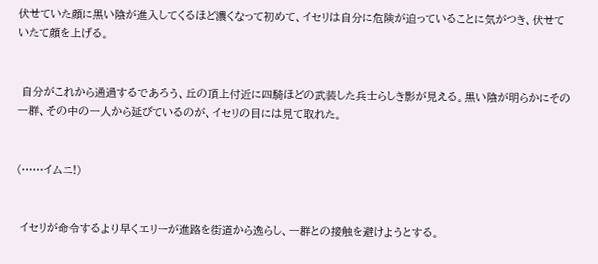伏せていた顔に黒い陰が進入してくるほど濃くなって初めて、イセリは自分に危険が迫っていることに気がつき、伏せていたて顔を上げる。


 自分がこれから通過するであろう、丘の頂上付近に四騎ほどの武装した兵士らしき影が見える。黒い陰が明らかにその一群、その中の一人から延びているのが、イセリの目には見て取れた。


(……イムニ!)


 イセリが命令するより早くエリーが進路を街道から逸らし、一群との接触を避けようとする。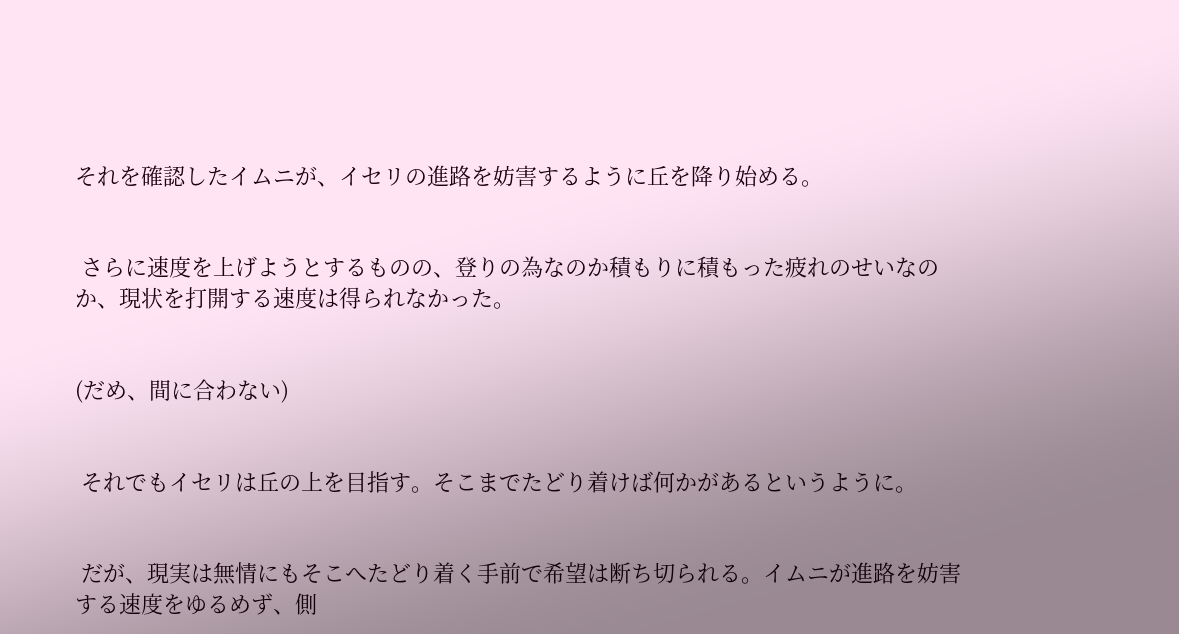それを確認したイムニが、イセリの進路を妨害するように丘を降り始める。


 さらに速度を上げようとするものの、登りの為なのか積もりに積もった疲れのせいなのか、現状を打開する速度は得られなかった。


(だめ、間に合わない)


 それでもイセリは丘の上を目指す。そこまでたどり着けば何かがあるというように。


 だが、現実は無情にもそこへたどり着く手前で希望は断ち切られる。イムニが進路を妨害する速度をゆるめず、側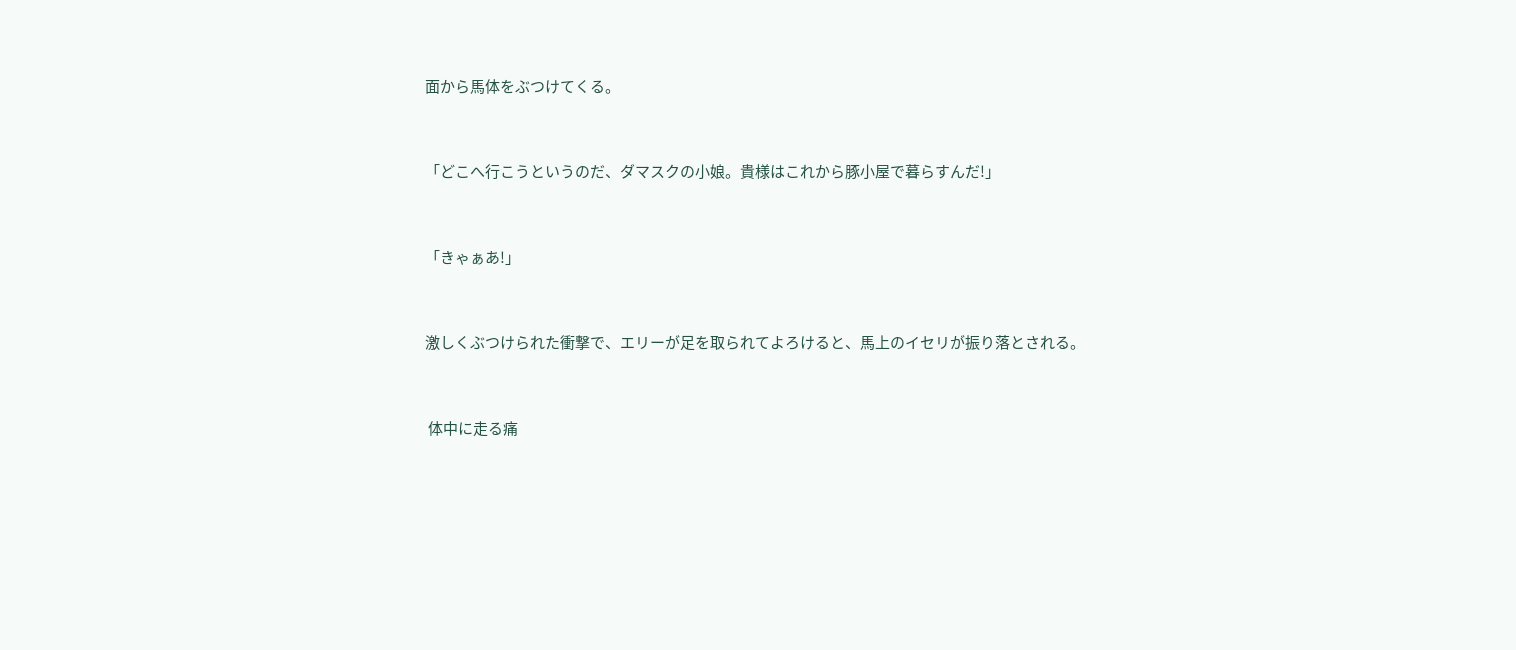面から馬体をぶつけてくる。


「どこへ行こうというのだ、ダマスクの小娘。貴様はこれから豚小屋で暮らすんだ!」


「きゃぁあ!」


激しくぶつけられた衝撃で、エリーが足を取られてよろけると、馬上のイセリが振り落とされる。


 体中に走る痛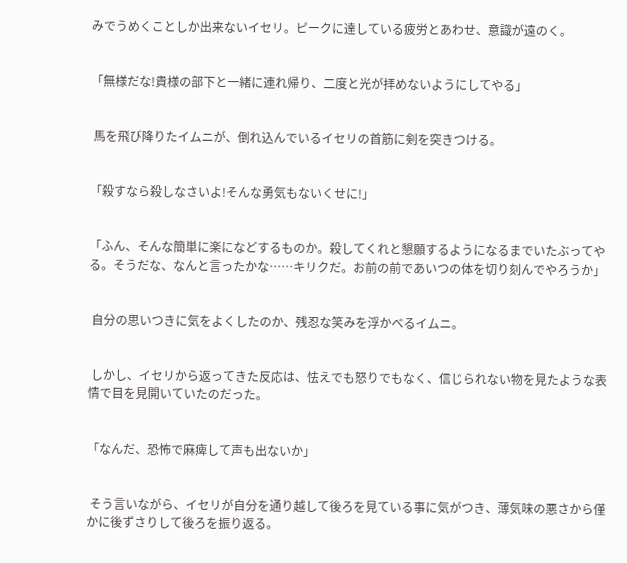みでうめくことしか出来ないイセリ。ピークに達している疲労とあわせ、意識が遠のく。


「無様だな!貴様の部下と一緒に連れ帰り、二度と光が拝めないようにしてやる」


 馬を飛び降りたイムニが、倒れ込んでいるイセリの首筋に剣を突きつける。


「殺すなら殺しなさいよ!そんな勇気もないくせに!」


「ふん、そんな簡単に楽になどするものか。殺してくれと懇願するようになるまでいたぶってやる。そうだな、なんと言ったかな……キリクだ。お前の前であいつの体を切り刻んでやろうか」


 自分の思いつきに気をよくしたのか、残忍な笑みを浮かべるイムニ。


 しかし、イセリから返ってきた反応は、怯えでも怒りでもなく、信じられない物を見たような表情で目を見開いていたのだった。


「なんだ、恐怖で麻痺して声も出ないか」


 そう言いながら、イセリが自分を通り越して後ろを見ている事に気がつき、薄気味の悪さから僅かに後ずさりして後ろを振り返る。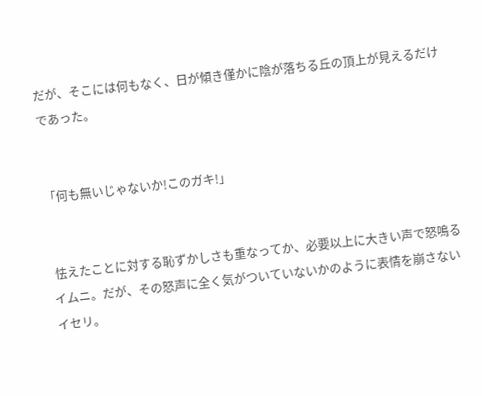だが、そこには何もなく、日が傾き僅かに陰が落ちる丘の頂上が見えるだけであった。


「何も無いじゃないか!このガキ!」


 怯えたことに対する恥ずかしさも重なってか、必要以上に大きい声で怒鳴るイムニ。だが、その怒声に全く気がついていないかのように表情を崩さないイセリ。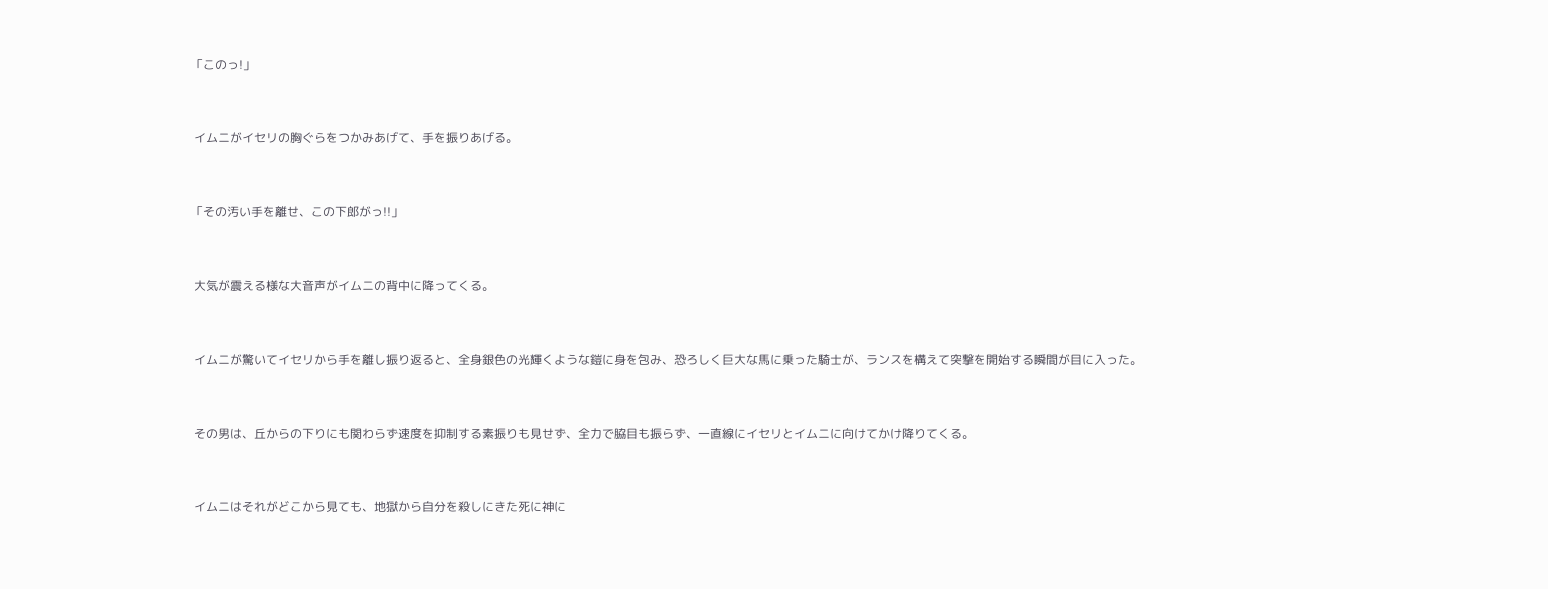「このっ!」


 イムニがイセリの胸ぐらをつかみあげて、手を振りあげる。


「その汚い手を離せ、この下郎がっ!!」


 大気が震える様な大音声がイムニの背中に降ってくる。


 イムニが驚いてイセリから手を離し振り返ると、全身銀色の光輝くような鎧に身を包み、恐ろしく巨大な馬に乗った騎士が、ランスを構えて突撃を開始する瞬間が目に入った。


 その男は、丘からの下りにも関わらず速度を抑制する素振りも見せず、全力で脇目も振らず、一直線にイセリとイムニに向けてかけ降りてくる。


 イムニはそれがどこから見ても、地獄から自分を殺しにきた死に神に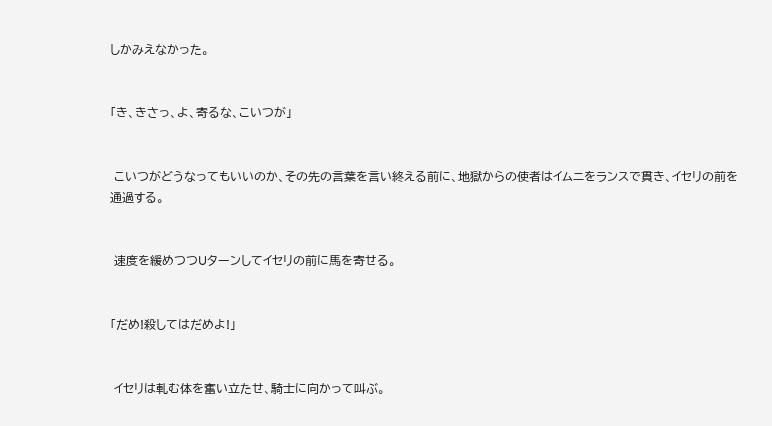しかみえなかった。


「き、きさっ、よ、寄るな、こいつが」


 こいつがどうなってもいいのか、その先の言葉を言い終える前に、地獄からの使者はイムニをランスで貫き、イセリの前を通過する。


 速度を緩めつつUターンしてイセリの前に馬を寄せる。


「だめ!殺してはだめよ!」


 イセリは軋む体を奮い立たせ、騎士に向かって叫ぶ。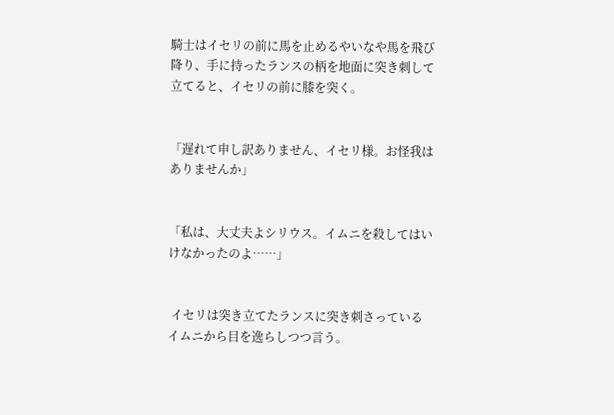騎士はイセリの前に馬を止めるやいなや馬を飛び降り、手に持ったランスの柄を地面に突き刺して立てると、イセリの前に膝を突く。


「遅れて申し訳ありません、イセリ様。お怪我はありませんか」


「私は、大丈夫よシリウス。イムニを殺してはいけなかったのよ……」


 イセリは突き立てたランスに突き刺さっているイムニから目を逸らしつつ言う。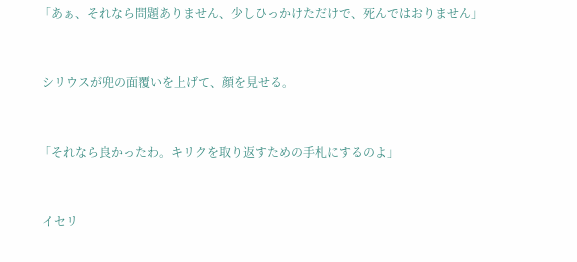「あぁ、それなら問題ありません、少しひっかけただけで、死んではおりません」


 シリウスが兜の面覆いを上げて、顔を見せる。


「それなら良かったわ。キリクを取り返すための手札にするのよ」


 イセリ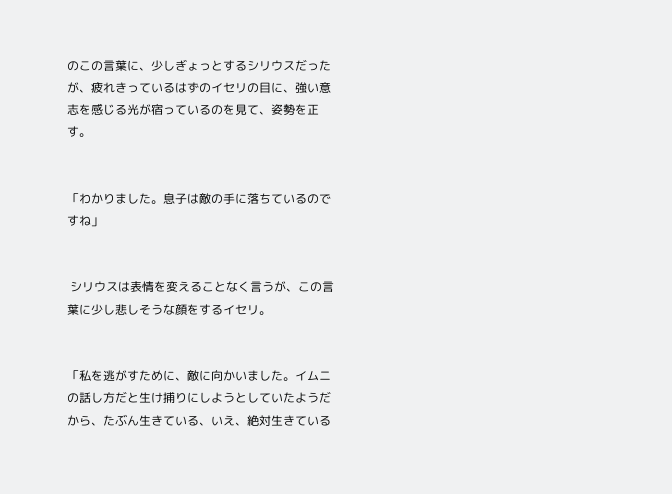のこの言葉に、少しぎょっとするシリウスだったが、疲れきっているはずのイセリの目に、強い意志を感じる光が宿っているのを見て、姿勢を正す。


「わかりました。息子は敵の手に落ちているのですね」


 シリウスは表情を変えることなく言うが、この言葉に少し悲しそうな顔をするイセリ。


「私を逃がすために、敵に向かいました。イムニの話し方だと生け捕りにしようとしていたようだから、たぶん生きている、いえ、絶対生きている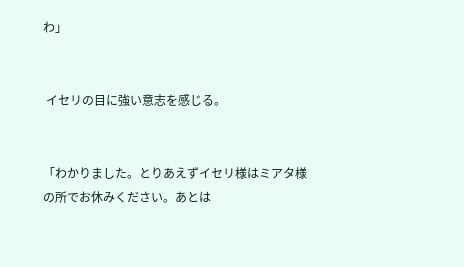わ」


 イセリの目に強い意志を感じる。


「わかりました。とりあえずイセリ様はミアタ様の所でお休みください。あとは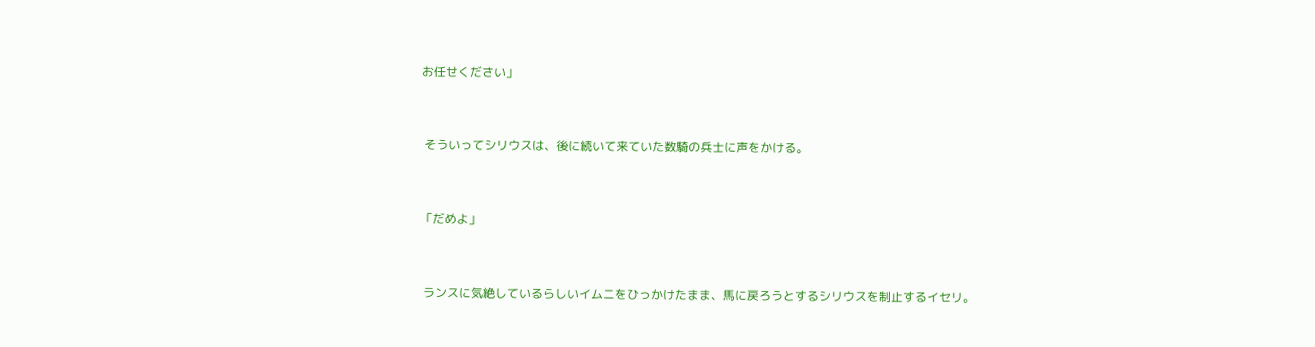お任せください」


 そういってシリウスは、後に続いて来ていた数騎の兵士に声をかける。


「だめよ」


 ランスに気絶しているらしいイムニをひっかけたまま、馬に戻ろうとするシリウスを制止するイセリ。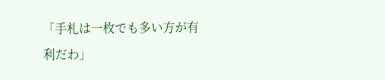「手札は一枚でも多い方が有利だわ」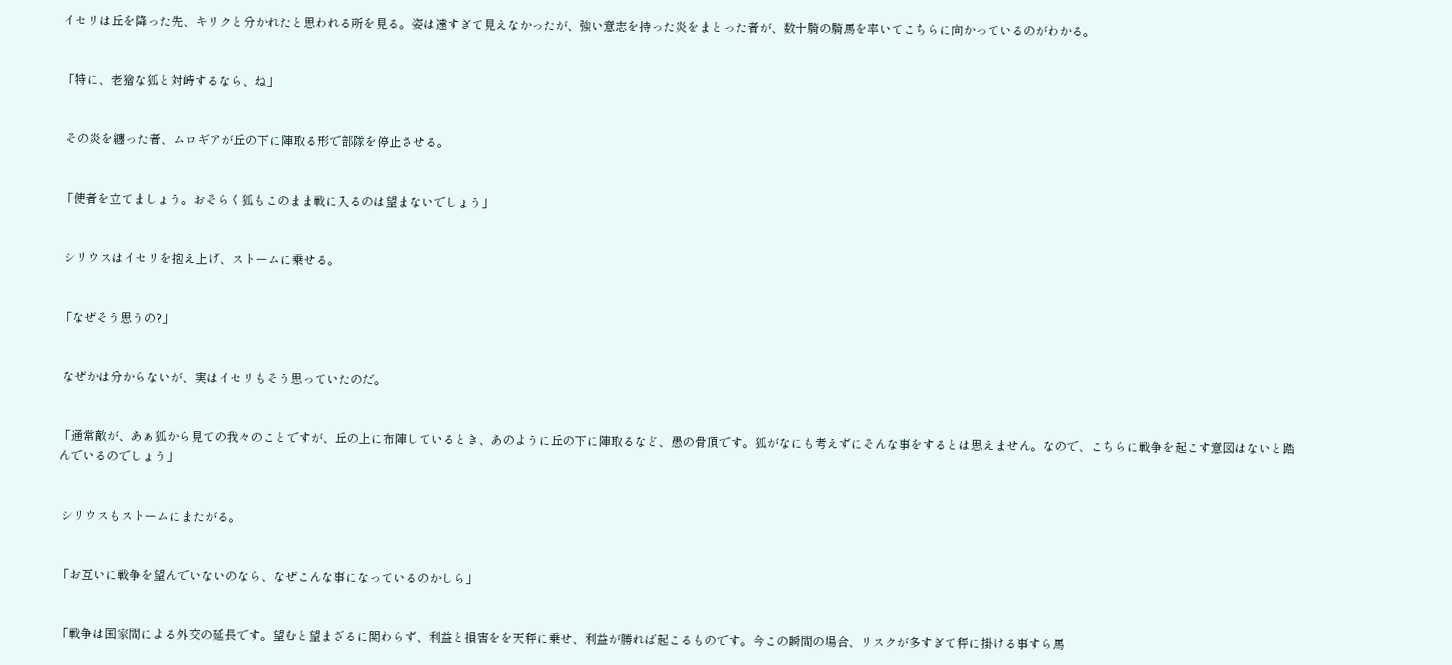イセリは丘を降った先、キリクと分かれたと思われる所を見る。姿は遠すぎて見えなかったが、強い意志を持った炎をまとった者が、数十騎の騎馬を率いてこちらに向かっているのがわかる。


「特に、老獪な狐と対峙するなら、ね」


 その炎を纏った者、ムロギアが丘の下に陣取る形で部隊を停止させる。


「使者を立てましょう。おそらく狐もこのまま戦に入るのは望まないでしょう」


 シリウスはイセリを抱え上げ、ストームに乗せる。


「なぜそう思うの?」


 なぜかは分からないが、実はイセリもそう思っていたのだ。


「通常敵が、あぁ狐から見ての我々のことですが、丘の上に布陣しているとき、あのように丘の下に陣取るなど、愚の骨頂です。狐がなにも考えずにそんな事をするとは思えません。なので、こちらに戦争を起こす意図はないと踏んでいるのでしょう」


 シリウスもストームにまたがる。


「お互いに戦争を望んでいないのなら、なぜこんな事になっているのかしら」


「戦争は国家間による外交の延長です。望むと望まざるに関わらず、利益と損害をを天秤に乗せ、利益が勝れば起こるものです。今この瞬間の場合、リスクが多すぎて秤に掛ける事すら馬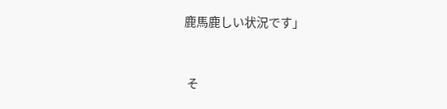鹿馬鹿しい状況です」


 そ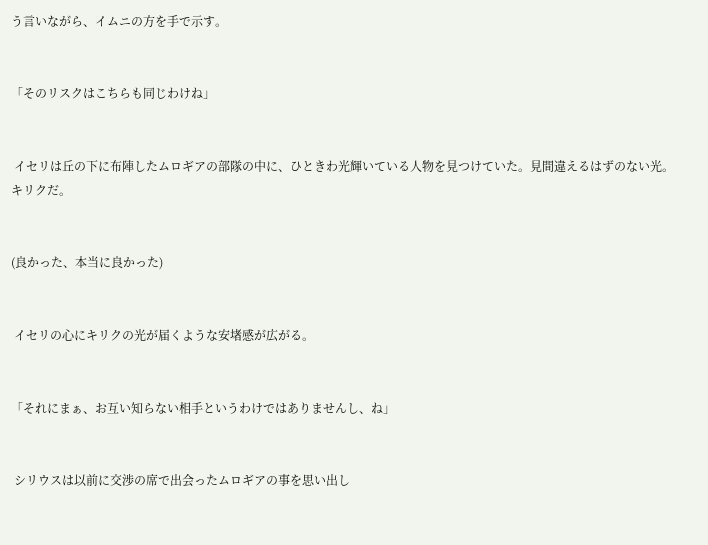う言いながら、イムニの方を手で示す。


「そのリスクはこちらも同じわけね」


 イセリは丘の下に布陣したムロギアの部隊の中に、ひときわ光輝いている人物を見つけていた。見間違えるはずのない光。キリクだ。


(良かった、本当に良かった)


 イセリの心にキリクの光が届くような安堵感が広がる。


「それにまぁ、お互い知らない相手というわけではありませんし、ね」


 シリウスは以前に交渉の席で出会ったムロギアの事を思い出し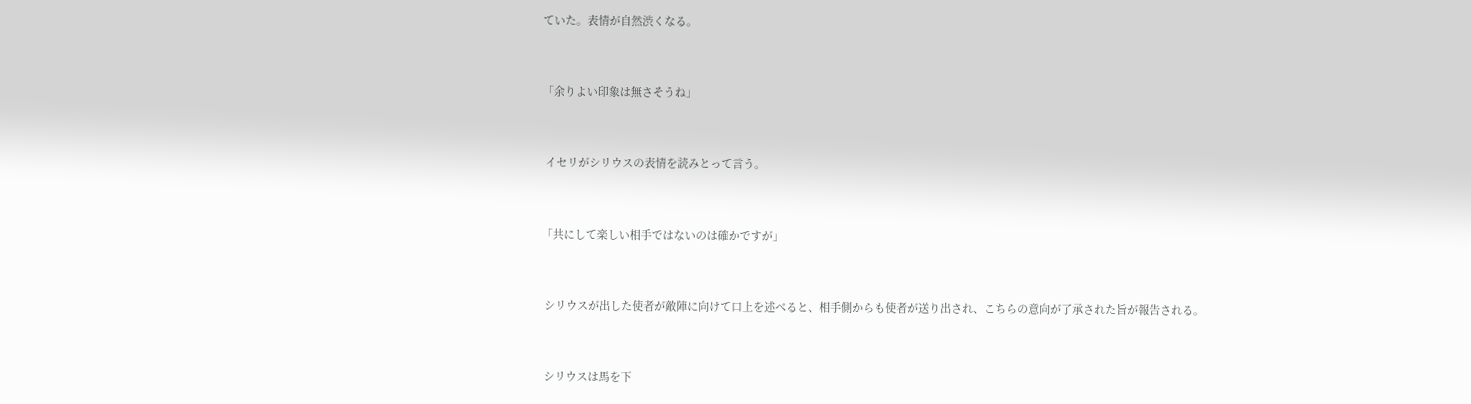ていた。表情が自然渋くなる。


「余りよい印象は無さそうね」


 イセリがシリウスの表情を読みとって言う。


「共にして楽しい相手ではないのは確かですが」


 シリウスが出した使者が敵陣に向けて口上を述べると、相手側からも使者が送り出され、こちらの意向が了承された旨が報告される。


 シリウスは馬を下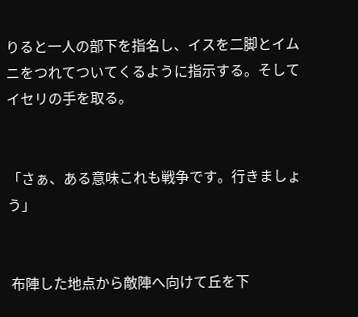りると一人の部下を指名し、イスを二脚とイムニをつれてついてくるように指示する。そしてイセリの手を取る。


「さぁ、ある意味これも戦争です。行きましょう」


 布陣した地点から敵陣へ向けて丘を下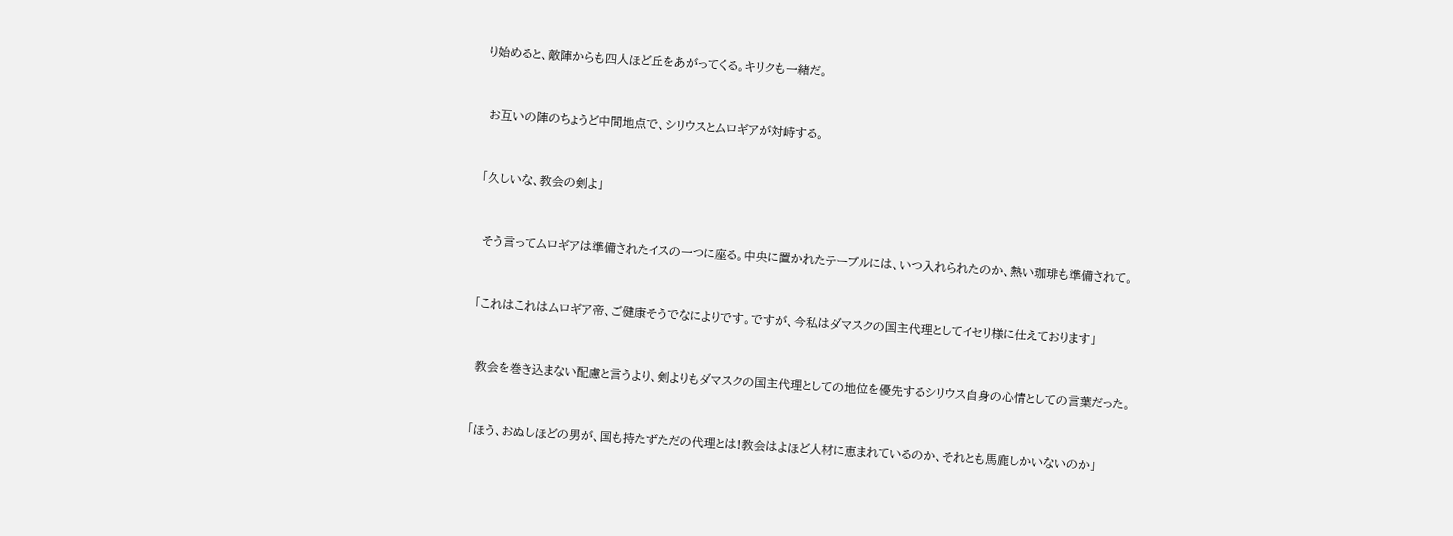り始めると、敵陣からも四人ほど丘をあがってくる。キリクも一緒だ。


 お互いの陣のちょうど中間地点で、シリウスとムロギアが対峙する。


「久しいな、教会の剣よ」


 そう言ってムロギアは準備されたイスの一つに座る。中央に置かれたテーブルには、いつ入れられたのか、熱い珈琲も準備されて。


「これはこれはムロギア帝、ご健康そうでなによりです。ですが、今私はダマスクの国主代理としてイセリ様に仕えております」


 教会を巻き込まない配慮と言うより、剣よりもダマスクの国主代理としての地位を優先するシリウス自身の心情としての言葉だった。


「ほう、おぬしほどの男が、国も持たずただの代理とは!教会はよほど人材に恵まれているのか、それとも馬鹿しかいないのか」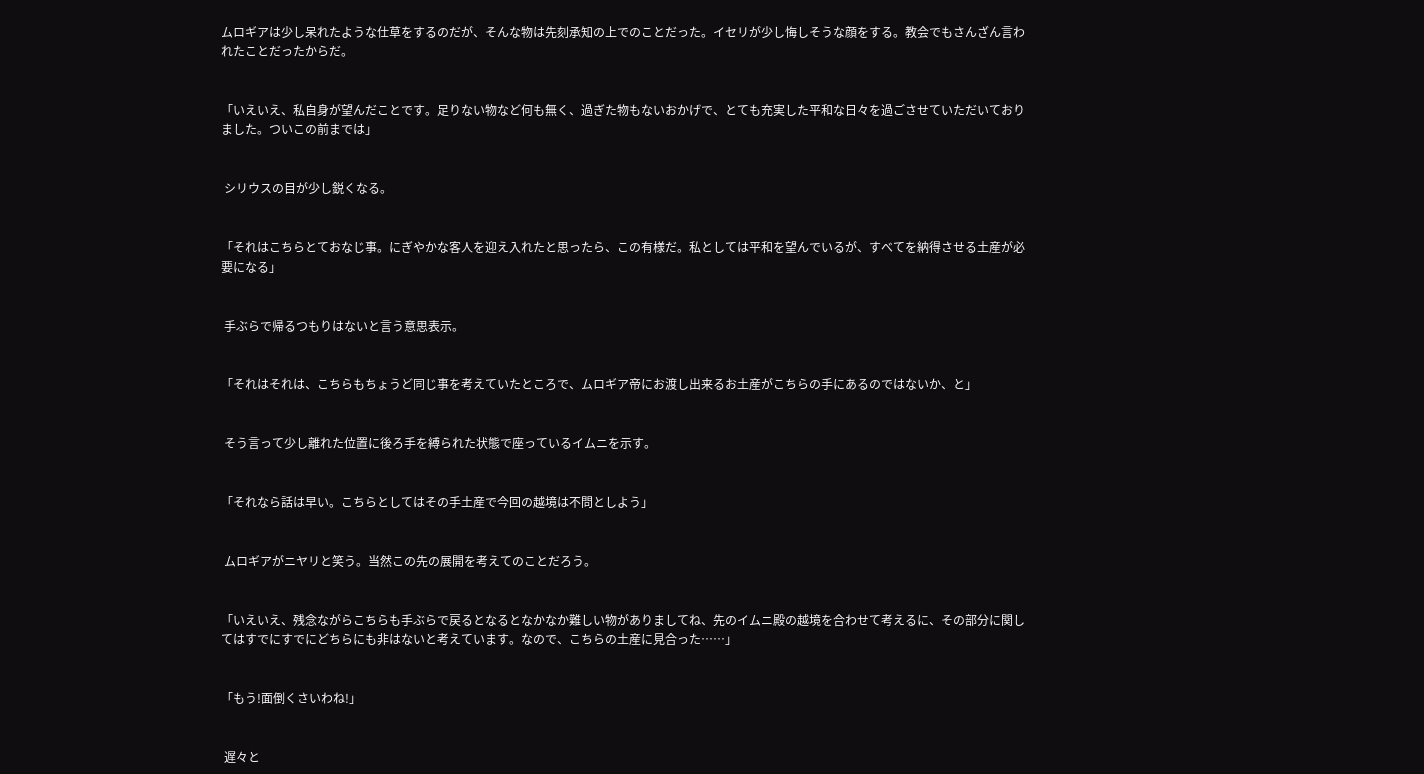ムロギアは少し呆れたような仕草をするのだが、そんな物は先刻承知の上でのことだった。イセリが少し悔しそうな顔をする。教会でもさんざん言われたことだったからだ。


「いえいえ、私自身が望んだことです。足りない物など何も無く、過ぎた物もないおかげで、とても充実した平和な日々を過ごさせていただいておりました。ついこの前までは」


 シリウスの目が少し鋭くなる。


「それはこちらとておなじ事。にぎやかな客人を迎え入れたと思ったら、この有様だ。私としては平和を望んでいるが、すべてを納得させる土産が必要になる」


 手ぶらで帰るつもりはないと言う意思表示。


「それはそれは、こちらもちょうど同じ事を考えていたところで、ムロギア帝にお渡し出来るお土産がこちらの手にあるのではないか、と」


 そう言って少し離れた位置に後ろ手を縛られた状態で座っているイムニを示す。


「それなら話は早い。こちらとしてはその手土産で今回の越境は不問としよう」


 ムロギアがニヤリと笑う。当然この先の展開を考えてのことだろう。


「いえいえ、残念ながらこちらも手ぶらで戻るとなるとなかなか難しい物がありましてね、先のイムニ殿の越境を合わせて考えるに、その部分に関してはすでにすでにどちらにも非はないと考えています。なので、こちらの土産に見合った……」


「もう!面倒くさいわね!」


 遅々と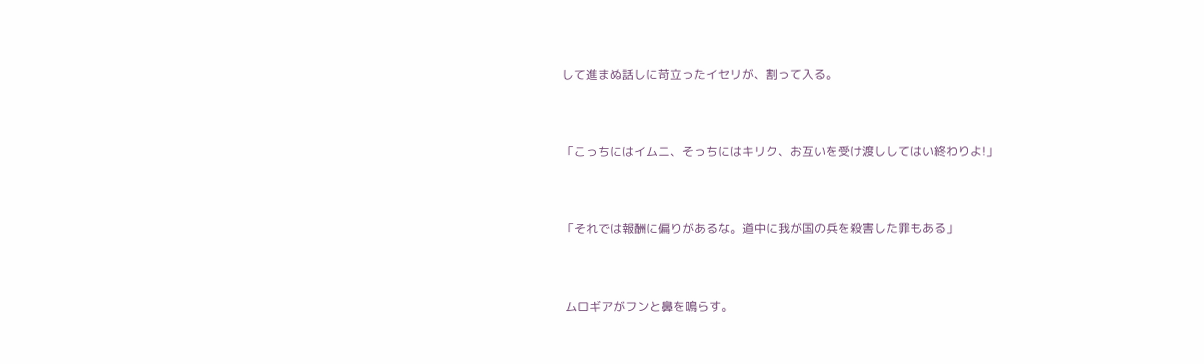して進まぬ話しに苛立ったイセリが、割って入る。


「こっちにはイムニ、そっちにはキリク、お互いを受け渡ししてはい終わりよ!」


「それでは報酬に偏りがあるな。道中に我が国の兵を殺害した罪もある」


 ムロギアがフンと鼻を鳴らす。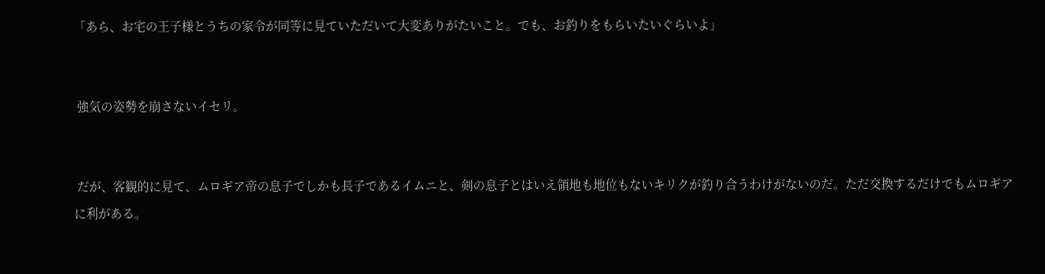「あら、お宅の王子様とうちの家令が同等に見ていただいて大変ありがたいこと。でも、お釣りをもらいたいぐらいよ」


 強気の姿勢を崩さないイセリ。


 だが、客観的に見て、ムロギア帝の息子でしかも長子であるイムニと、剣の息子とはいえ領地も地位もないキリクが釣り合うわけがないのだ。ただ交換するだけでもムロギアに利がある。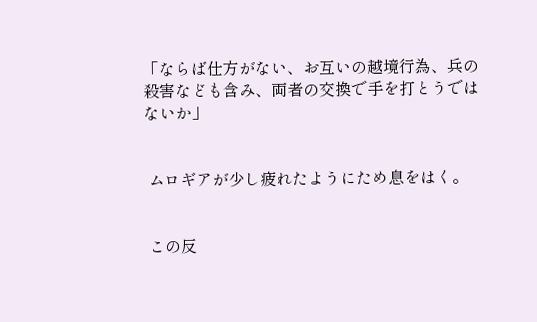「ならば仕方がない、お互いの越境行為、兵の殺害なども含み、両者の交換で手を打とうではないか」


 ムロギアが少し疲れたようにため息をはく。


 この反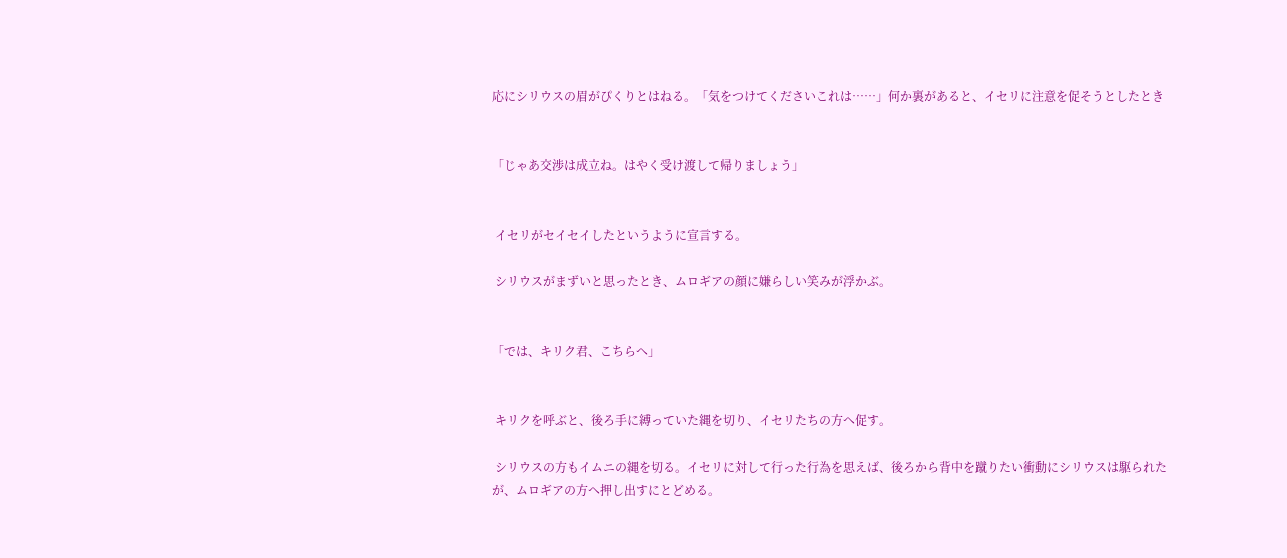応にシリウスの眉がぴくりとはねる。「気をつけてくださいこれは……」何か裏があると、イセリに注意を促そうとしたとき


「じゃあ交渉は成立ね。はやく受け渡して帰りましょう」


 イセリがセイセイしたというように宣言する。

 シリウスがまずいと思ったとき、ムロギアの顔に嫌らしい笑みが浮かぶ。


「では、キリク君、こちらへ」


 キリクを呼ぶと、後ろ手に縛っていた縄を切り、イセリたちの方へ促す。

 シリウスの方もイムニの縄を切る。イセリに対して行った行為を思えば、後ろから背中を蹴りたい衝動にシリウスは駆られたが、ムロギアの方へ押し出すにとどめる。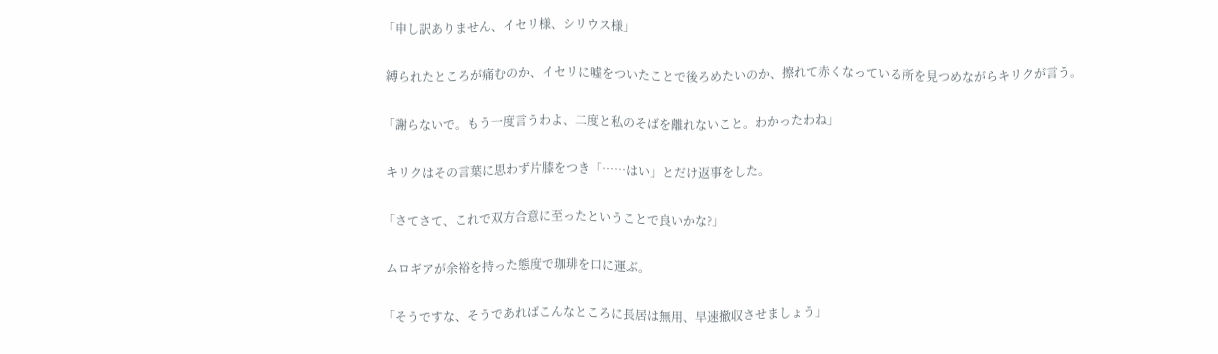「申し訳ありません、イセリ様、シリウス様」


 縛られたところが痛むのか、イセリに嘘をついたことで後ろめたいのか、擦れて赤くなっている所を見つめながらキリクが言う。


「謝らないで。もう一度言うわよ、二度と私のそばを離れないこと。わかったわね」


 キリクはその言葉に思わず片膝をつき「……はい」とだけ返事をした。


「さてさて、これで双方合意に至ったということで良いかな?」


 ムロギアが余裕を持った態度で珈琲を口に運ぶ。


「そうですな、そうであればこんなところに長居は無用、早速撤収させましょう」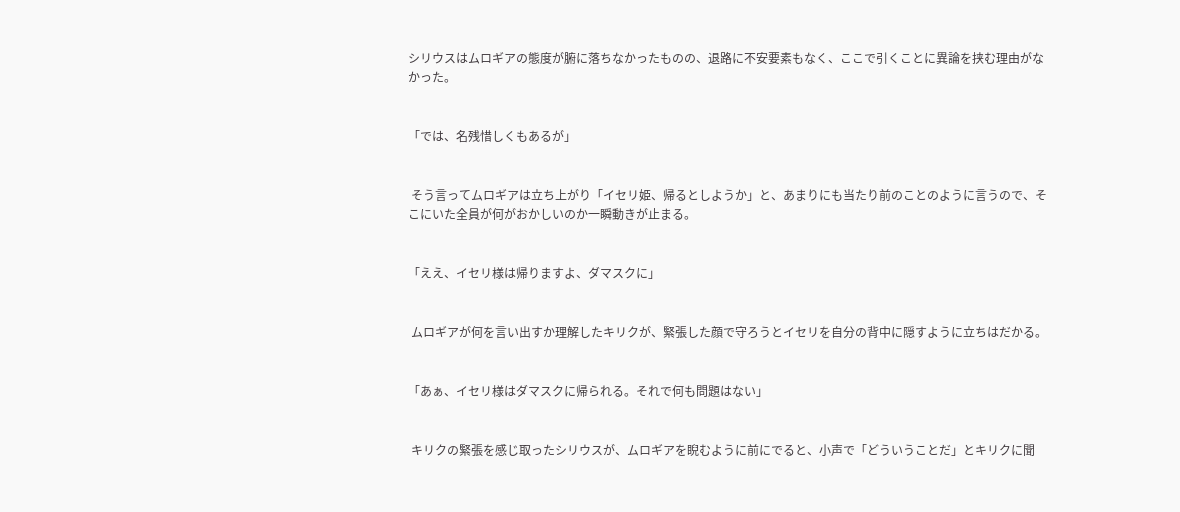シリウスはムロギアの態度が腑に落ちなかったものの、退路に不安要素もなく、ここで引くことに異論を挟む理由がなかった。


「では、名残惜しくもあるが」


 そう言ってムロギアは立ち上がり「イセリ姫、帰るとしようか」と、あまりにも当たり前のことのように言うので、そこにいた全員が何がおかしいのか一瞬動きが止まる。


「ええ、イセリ様は帰りますよ、ダマスクに」


 ムロギアが何を言い出すか理解したキリクが、緊張した顔で守ろうとイセリを自分の背中に隠すように立ちはだかる。


「あぁ、イセリ様はダマスクに帰られる。それで何も問題はない」


 キリクの緊張を感じ取ったシリウスが、ムロギアを睨むように前にでると、小声で「どういうことだ」とキリクに聞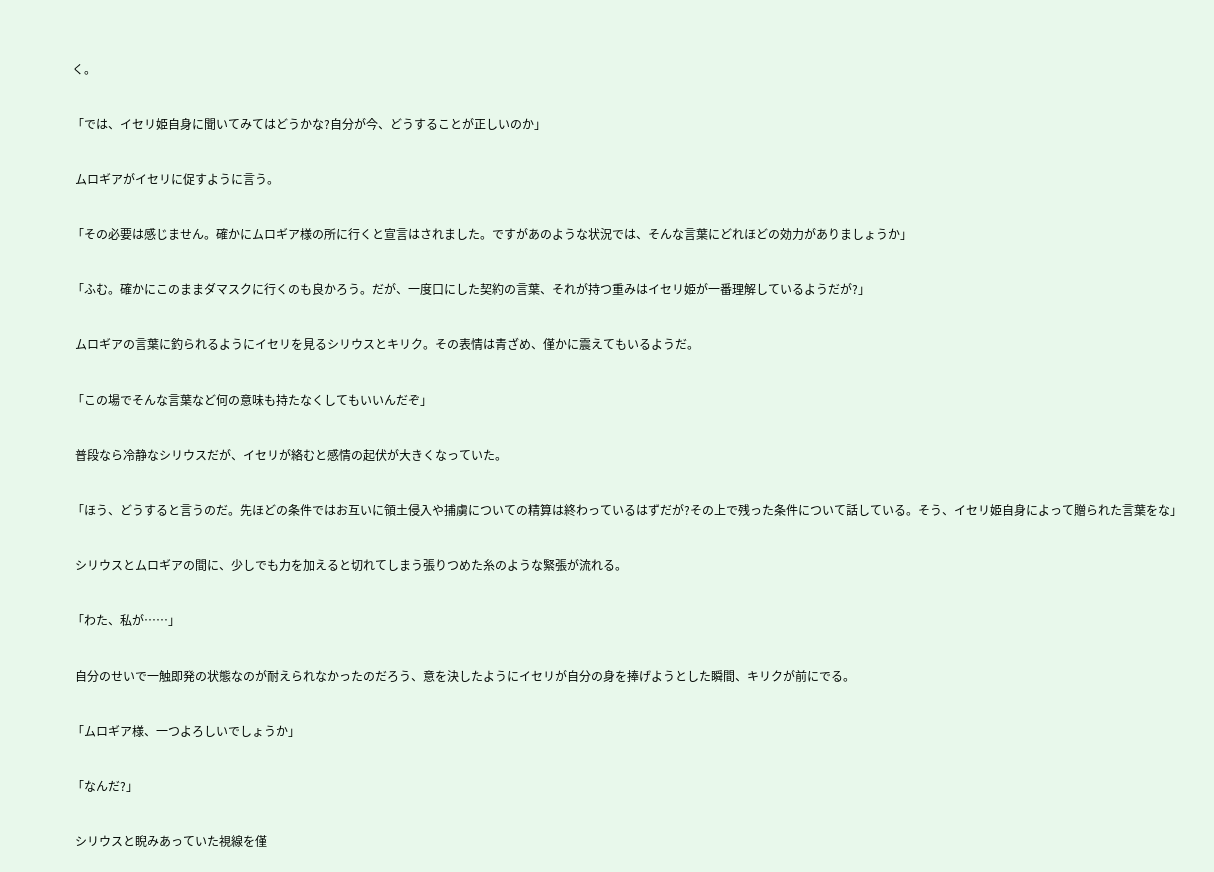く。


「では、イセリ姫自身に聞いてみてはどうかな?自分が今、どうすることが正しいのか」


 ムロギアがイセリに促すように言う。


「その必要は感じません。確かにムロギア様の所に行くと宣言はされました。ですがあのような状況では、そんな言葉にどれほどの効力がありましょうか」


「ふむ。確かにこのままダマスクに行くのも良かろう。だが、一度口にした契約の言葉、それが持つ重みはイセリ姫が一番理解しているようだが?」


 ムロギアの言葉に釣られるようにイセリを見るシリウスとキリク。その表情は青ざめ、僅かに震えてもいるようだ。


「この場でそんな言葉など何の意味も持たなくしてもいいんだぞ」


 普段なら冷静なシリウスだが、イセリが絡むと感情の起伏が大きくなっていた。


「ほう、どうすると言うのだ。先ほどの条件ではお互いに領土侵入や捕虜についての精算は終わっているはずだが?その上で残った条件について話している。そう、イセリ姫自身によって贈られた言葉をな」


 シリウスとムロギアの間に、少しでも力を加えると切れてしまう張りつめた糸のような緊張が流れる。


「わた、私が……」


 自分のせいで一触即発の状態なのが耐えられなかったのだろう、意を決したようにイセリが自分の身を捧げようとした瞬間、キリクが前にでる。


「ムロギア様、一つよろしいでしょうか」


「なんだ?」


 シリウスと睨みあっていた視線を僅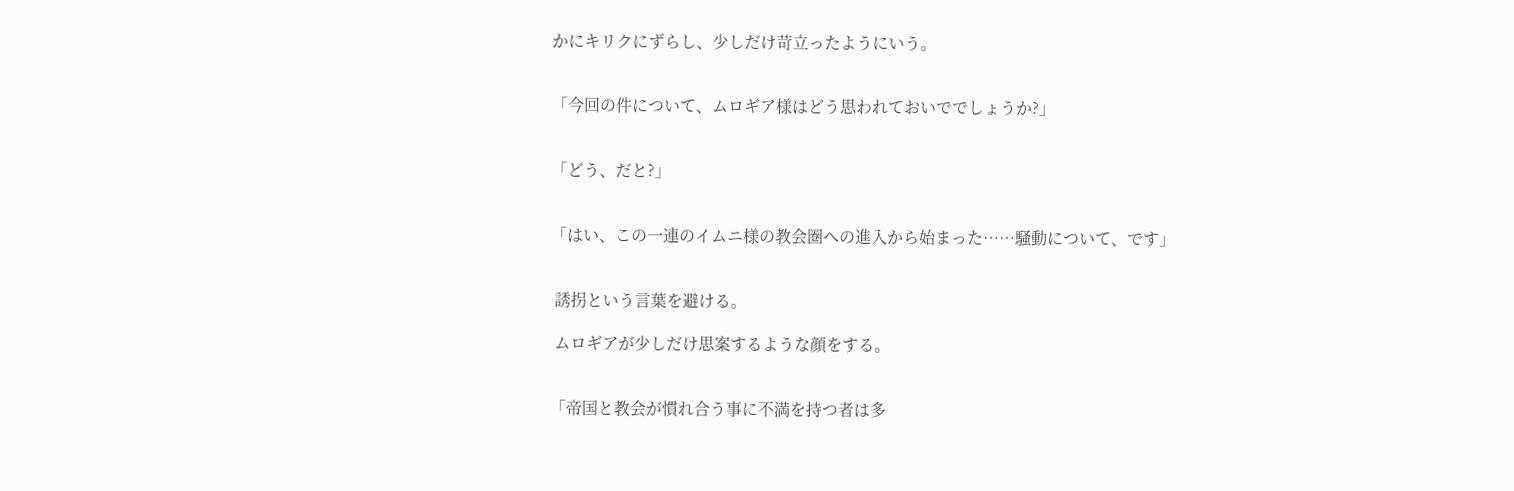かにキリクにずらし、少しだけ苛立ったようにいう。


「今回の件について、ムロギア様はどう思われておいででしょうか?」


「どう、だと?」


「はい、この一連のイムニ様の教会圏への進入から始まった……騒動について、です」


 誘拐という言葉を避ける。

 ムロギアが少しだけ思案するような顔をする。


「帝国と教会が慣れ合う事に不満を持つ者は多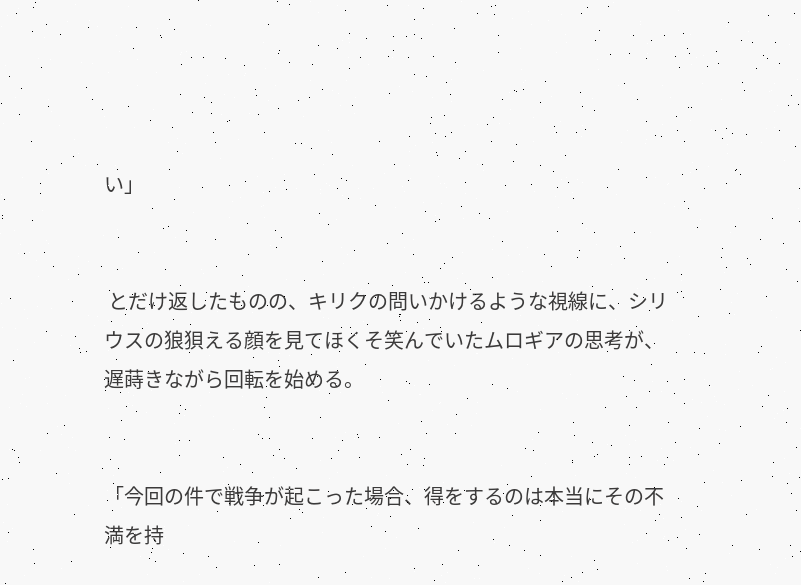い」


 とだけ返したものの、キリクの問いかけるような視線に、シリウスの狼狽える顔を見てほくそ笑んでいたムロギアの思考が、遅蒔きながら回転を始める。


「今回の件で戦争が起こった場合、得をするのは本当にその不満を持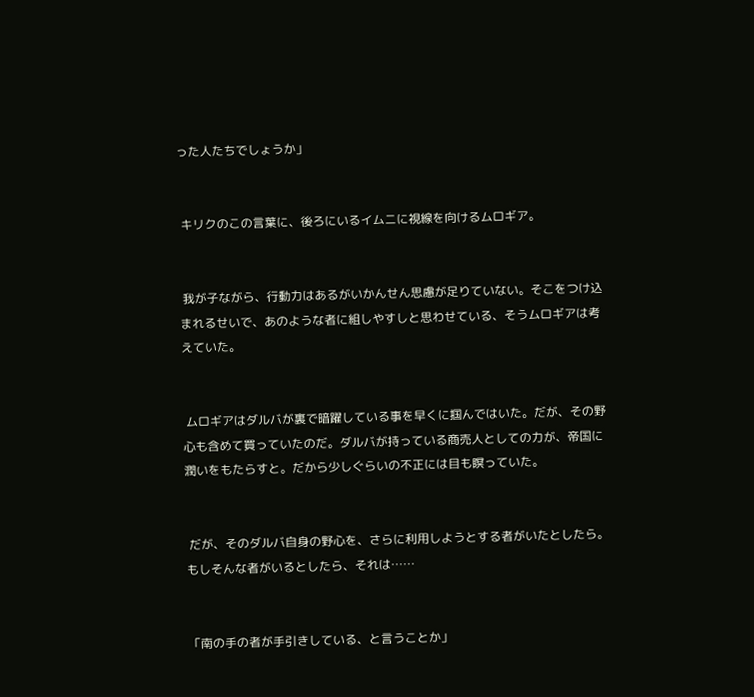った人たちでしょうか」


 キリクのこの言葉に、後ろにいるイムニに視線を向けるムロギア。


 我が子ながら、行動力はあるがいかんせん思慮が足りていない。そこをつけ込まれるせいで、あのような者に組しやすしと思わせている、そうムロギアは考えていた。


 ムロギアはダルバが裏で暗躍している事を早くに掴んではいた。だが、その野心も含めて買っていたのだ。ダルバが持っている商売人としての力が、帝国に潤いをもたらすと。だから少しぐらいの不正には目も瞑っていた。


 だが、そのダルバ自身の野心を、さらに利用しようとする者がいたとしたら。もしそんな者がいるとしたら、それは……


「南の手の者が手引きしている、と言うことか」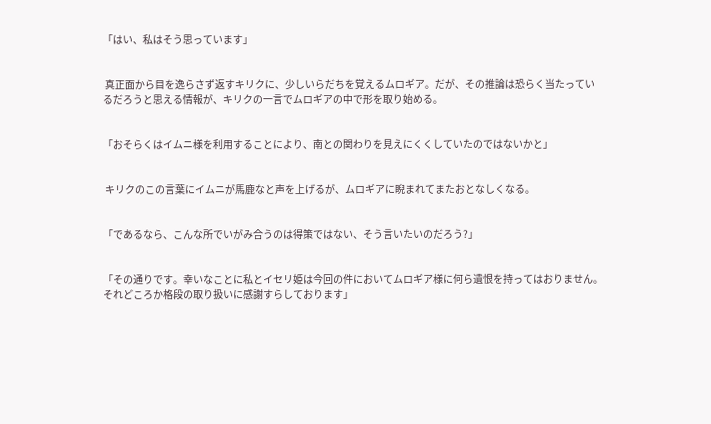「はい、私はそう思っています」


 真正面から目を逸らさず返すキリクに、少しいらだちを覚えるムロギア。だが、その推論は恐らく当たっているだろうと思える情報が、キリクの一言でムロギアの中で形を取り始める。


「おそらくはイムニ様を利用することにより、南との関わりを見えにくくしていたのではないかと」


 キリクのこの言葉にイムニが馬鹿なと声を上げるが、ムロギアに睨まれてまたおとなしくなる。


「であるなら、こんな所でいがみ合うのは得策ではない、そう言いたいのだろう?」


「その通りです。幸いなことに私とイセリ姫は今回の件においてムロギア様に何ら遺恨を持ってはおりません。それどころか格段の取り扱いに感謝すらしております」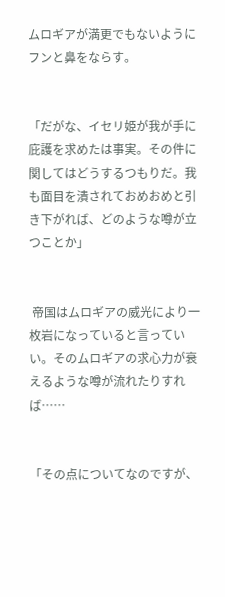ムロギアが満更でもないようにフンと鼻をならす。


「だがな、イセリ姫が我が手に庇護を求めたは事実。その件に関してはどうするつもりだ。我も面目を潰されておめおめと引き下がれば、どのような噂が立つことか」


 帝国はムロギアの威光により一枚岩になっていると言っていい。そのムロギアの求心力が衰えるような噂が流れたりすれば……


「その点についてなのですが、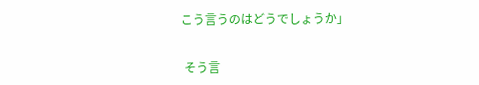こう言うのはどうでしょうか」


 そう言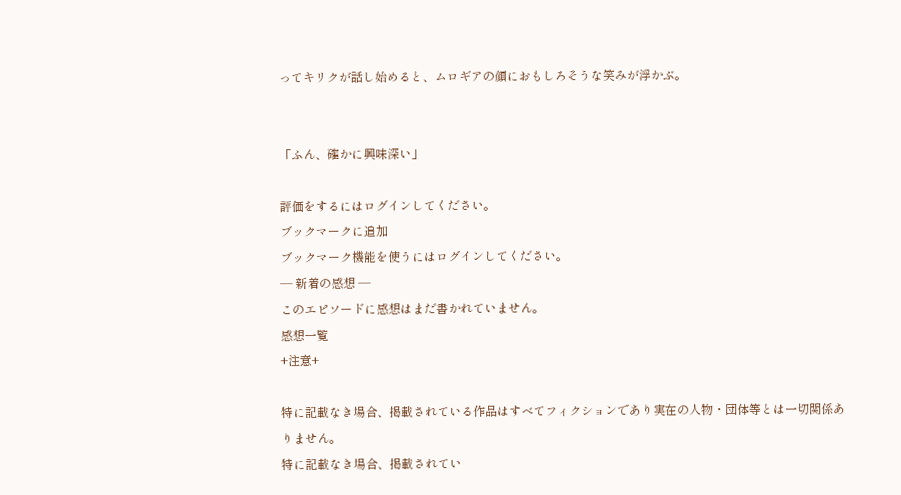ってキリクが話し始めると、ムロギアの顔におもしろそうな笑みが浮かぶ。


「ふん、確かに興味深い」

評価をするにはログインしてください。
ブックマークに追加
ブックマーク機能を使うにはログインしてください。
― 新着の感想 ―
このエピソードに感想はまだ書かれていません。
感想一覧
+注意+

特に記載なき場合、掲載されている作品はすべてフィクションであり実在の人物・団体等とは一切関係ありません。
特に記載なき場合、掲載されてい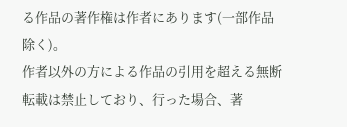る作品の著作権は作者にあります(一部作品除く)。
作者以外の方による作品の引用を超える無断転載は禁止しており、行った場合、著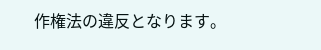作権法の違反となります。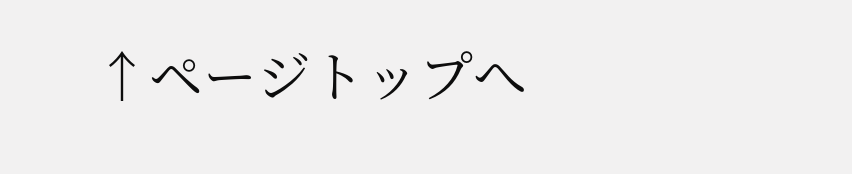↑ページトップへ